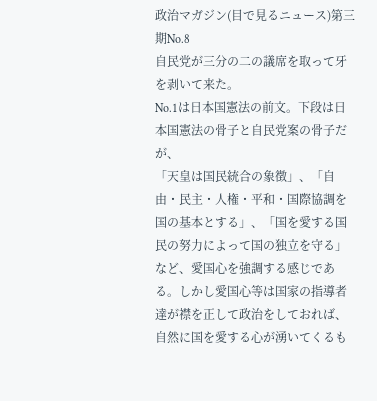政治マガジン(目で見るニュース)第三期No.8
自民党が三分の二の議席を取って牙を剥いて来た。
No.1は日本国憲法の前文。下段は日本国憲法の骨子と自民党案の骨子だが、
「天皇は国民統合の象徴」、「自由・民主・人権・平和・国際協調を国の基本とする」、「国を愛する国民の努力によって国の独立を守る」など、愛国心を強調する感じである。しかし愛国心等は国家の指導者達が襟を正して政治をしておれば、自然に国を愛する心が湧いてくるも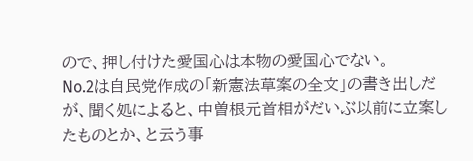ので、押し付けた愛国心は本物の愛国心でない。
No.2は自民党作成の「新憲法草案の全文」の書き出しだが、聞く処によると、中曽根元首相がだいぶ以前に立案したものとか、と云う事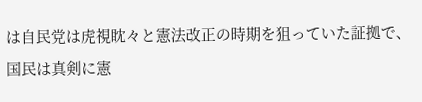は自民党は虎視眈々と憲法改正の時期を狙っていた証拠で、国民は真剣に憲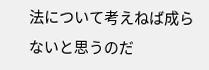法について考えねば成らないと思うのだ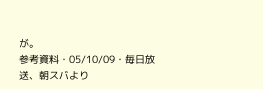が。
参考資料・05/10/09・毎日放送、朝スバより